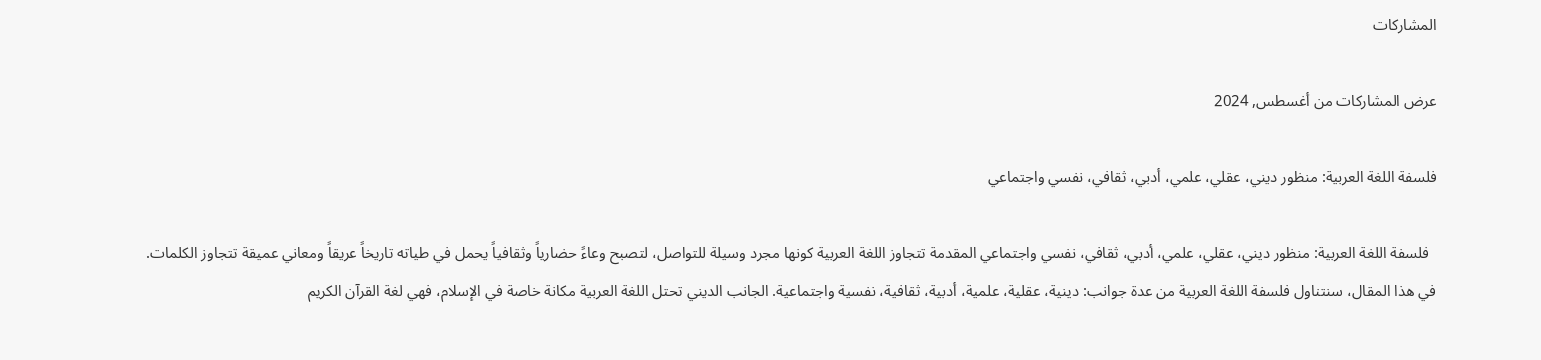المشاركات

عرض المشاركات من أغسطس, 2024

فلسفة اللغة العربية: منظور ديني، عقلي، علمي، أدبي، ثقافي، نفسي واجتماعي

  فلسفة اللغة العربية: منظور ديني، عقلي، علمي، أدبي، ثقافي، نفسي واجتماعي المقدمة تتجاوز اللغة العربية كونها مجرد وسيلة للتواصل، لتصبح وعاءً حضارياً وثقافياً يحمل في طياته تاريخاً عريقاً ومعاني عميقة تتجاوز الكلمات. في هذا المقال، سنتناول فلسفة اللغة العربية من عدة جوانب: دينية، عقلية، علمية، أدبية، ثقافية، نفسية واجتماعية. الجانب الديني تحتل اللغة العربية مكانة خاصة في الإسلام، فهي لغة القرآن الكريم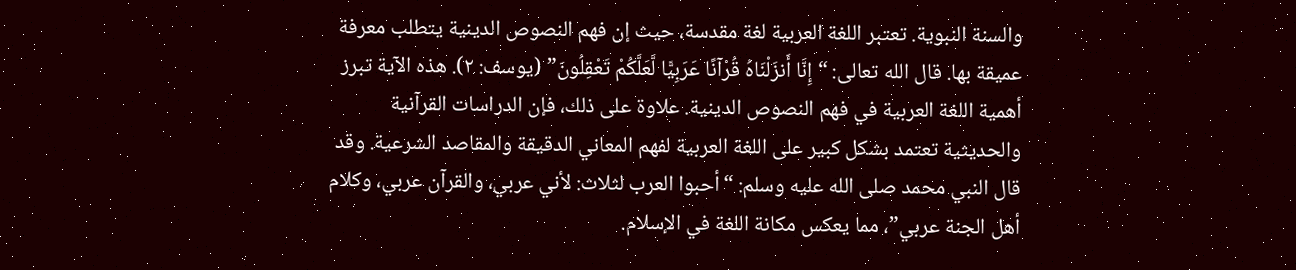والسنة النبوية. تعتبر اللغة العربية لغة مقدسة، حيث إن فهم النصوص الدينية يتطلب معرفة عميقة بها. قال الله تعالى: “إِنَّا أَنزَلْنَاهُ قُرْآنًا عَرَبِيًّا لَّعَلَّكُمْ تَعْقِلُونَ” (يوسف: ٢). هذه الآية تبرز أهمية اللغة العربية في فهم النصوص الدينية. علاوة على ذلك، فإن الدراسات القرآنية والحديثية تعتمد بشكل كبير على اللغة العربية لفهم المعاني الدقيقة والمقاصد الشرعية. وقد قال النبي محمد صلى الله عليه وسلم: “أحبوا العرب لثلاث: لأني عربي، والقرآن عربي، وكلام أهل الجنة عربي”، مما يعكس مكانة اللغة في الإسلام.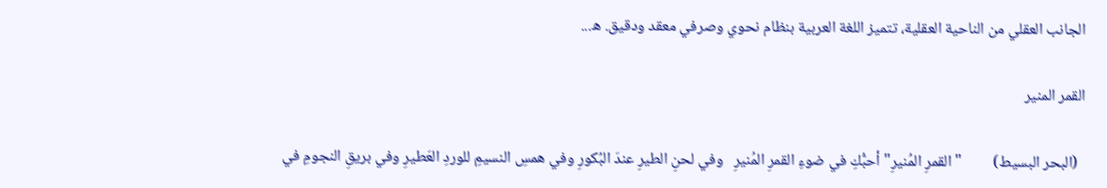الجانب العقلي من الناحية العقلية، تتميز اللغة العربية بنظام نحوي وصرفي معقد ودقيق. ه...

القمر المنير

  (البحر البسيط)         "القمرِ المُنيرِ" أحبُّكِ في ضوءِ القمرِ المُنيرِ   وفي لحنِ الطيرِ عندَ البُكورِ وفي همسِ النسيمِ للوردِ العَطيرِ وفي بريقِ النجومِ في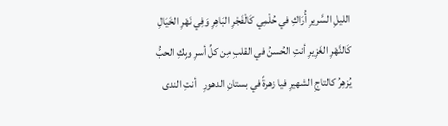الليلِ السَّريرِ أُرَاكِ في حُلْمِي كَالْفَجْرِ البَاهِرِ وَفِي نَهْرِ الخَيَالِ كَالنَّهْرِ الغَزِيرِ أنتِ الحُسنُ في القلبِ مِن كلِّ أسرِ وبِكِ الحبُّ يُزهِرُ كالتاجِ الشهيرِ فيا زهرةً في بستانِ الدهورِ   أنتِ الندى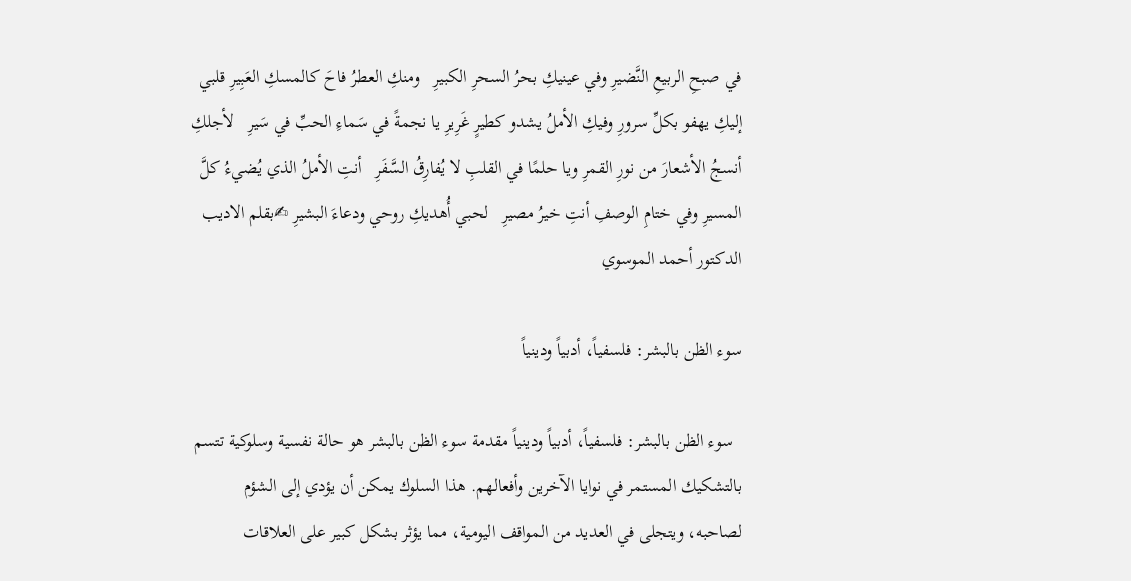في صبحِ الربيعِ النَّضيرِ وفي عينيكِ بحرُ السحرِ الكبيرِ   ومنكِ العطرُ فاحَ كالمسكِ العَبِيرِ قلبي إليكِ يهفو بكلِّ سرورِ وفيكِ الأملُ يشدو كطيرٍ غَرِيرِ يا نجمةً في سَماءِ الحبِّ في سَيرِ   لأجلكِ أنسجُ الأشعارَ من نورِ القمرِ ويا حلمًا في القلبِ لا يُفارِقُ السَّفَرِ   أنتِ الأملُ الذي يُضيءُ كلَّ المسيرِ وفي ختامِ الوصفِ أنتِ خيرُ مصيرِ   لحبي أُهديكِ روحي ودعاءَ البشيرِ ✍بقلم الاديب الدكتور أحمد الموسوي

سوء الظن بالبشر: فلسفياً، أدبياً ودينياً

  سوء الظن بالبشر: فلسفياً، أدبياً ودينياً مقدمة سوء الظن بالبشر هو حالة نفسية وسلوكية تتسم بالتشكيك المستمر في نوايا الآخرين وأفعالهم. هذا السلوك يمكن أن يؤدي إلى الشؤم لصاحبه، ويتجلى في العديد من المواقف اليومية، مما يؤثر بشكل كبير على العلاقات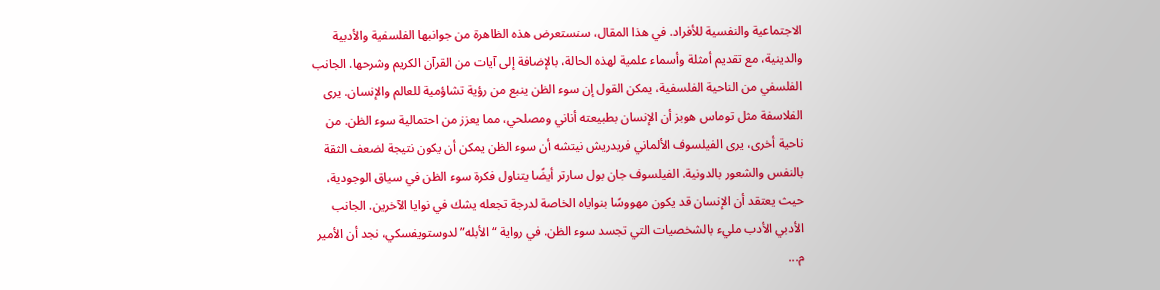الاجتماعية والنفسية للأفراد. في هذا المقال، سنستعرض هذه الظاهرة من جوانبها الفلسفية والأدبية والدينية، مع تقديم أمثلة وأسماء علمية لهذه الحالة، بالإضافة إلى آيات من القرآن الكريم وشرحها. الجانب الفلسفي من الناحية الفلسفية، يمكن القول إن سوء الظن ينبع من رؤية تشاؤمية للعالم والإنسان. يرى الفلاسفة مثل توماس هوبز أن الإنسان بطبيعته أناني ومصلحي، مما يعزز من احتمالية سوء الظن. من ناحية أخرى، يرى الفيلسوف الألماني فريدريش نيتشه أن سوء الظن يمكن أن يكون نتيجة لضعف الثقة بالنفس والشعور بالدونية. الفيلسوف جان بول سارتر أيضًا يتناول فكرة سوء الظن في سياق الوجودية، حيث يعتقد أن الإنسان قد يكون مهووسًا بنواياه الخاصة لدرجة تجعله يشك في نوايا الآخرين. الجانب الأدبي الأدب مليء بالشخصيات التي تجسد سوء الظن. في رواية “الأبله” لدوستويفسكي، نجد أن الأمير م...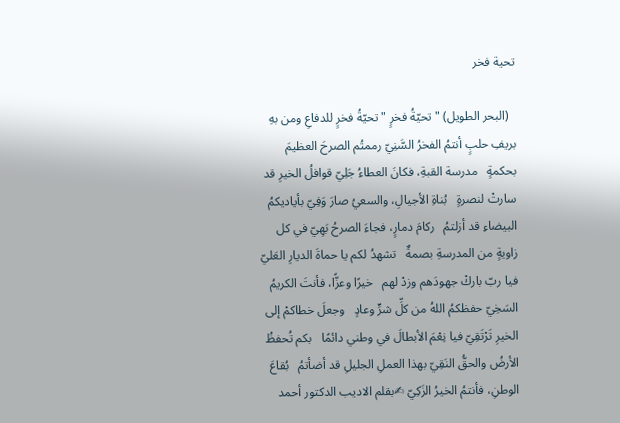تحية فخر

  (البحر الطويل) "تحيّةُ فخرٍ " تحيّةُ فخرٍ للدفاعِ ومن بهِ   بريفِ حلبٍ أنتمُ الفخرُ السَّنِيّ رممتُم الصرحَ العظيمَ بحكمةٍ   مدرسة القبةِ، فكانَ العطاءُ جَلِيّ قوافلُ الخيرِ قد سارتْ لنصرةٍ   بُناةِ الأجيالِ، والسعيُ صارَ وَفِيّ بأياديكمُ البيضاءِ قد أزلتمُ   ركامَ دمارٍ، فجاءَ الصرحُ بَهِيّ في كل زاويةٍ من المدرسةِ بصمةٌ   تشهدُ لكم يا حماةَ الديارِ العَليّ فيا ربّ باركْ جهودَهم وزدْ لهم   خيرًا وعزًّا، فأنتَ الكريمُ السَخِيّ حفظكمُ اللهُ من كلِّ شرٍّ وعادٍ   وجعلَ خطاكمْ إلى الخيرِ تَرْتَقِيّ فيا نِعْمَ الأبطالَ في وطني دائمًا   بكم تُحفظُ الأرضُ والحقُّ النَقِيّ بهذا العملِ الجليلِ قد أضأتمُ   بُقاعَ الوطنِ، فأنتمُ الخيرُ الزَكِيّ ✍بقلم الاديب الدكتور أحمد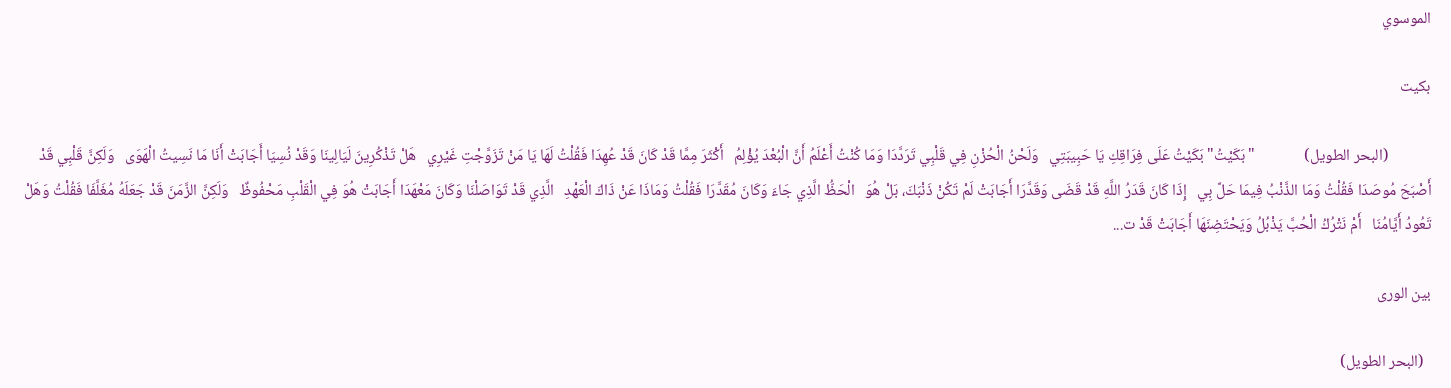الموسوي

بكيت

            (البحر الطويل)              "بَكَيْتُ" بَكَيْتُ عَلَى فِرَاقِكِ يَا حَبِيبَتِي   وَلَحْنُ الْحُزْنِ فِي قَلْبِي تَرَدَّدَا وَمَا كُنْتُ أَعْلَمُ أَنَّ الْبُعْدَ يُؤْلِمُ   أَكْثَرَ مِمَّا قَدْ كَانَ قَدْ عُهِدَا فَقُلْتُ لَهَا يَا مَنْ تَزَوَّجْتِ غَيْرِي   هَلْ تَذْكُرِينَ لَيَالِينَا وَقَدْ نُسِيَا أَجَابَتْ أَنَا مَا نَسِيتُ الْهَوَى   وَلَكِنَّ قَلْبِي قَدْ أَصْبَحَ مُوصَدَا فَقُلْتُ وَمَا الذَّنْبُ فِيمَا حَلَّ بِي   إِذَا كَانَ قَدَرُ اللَّهِ قَدْ قَضَى وَقَدَّرَا أَجَابَتْ لَمْ تَكُنْ ذَنْبَكَ، بَلْ هُوَ   الْحَظُّ الَّذِي جَاءَ وَكَانَ مُقَدَّرَا فَقُلْتُ وَمَاذَا عَنْ ذَاكَ الْعَهْدِ   الَّذِي قَدْ تَوَاصَلْنَا وَكَانَ مَعْهَدَا أَجَابَتْ هُوَ فِي الْقَلْبِ مَحْفُوظٌ   وَلَكِنَّ الزَّمَنَ قَدْ جَعَلَهُ مُغَلَّفَا فَقُلْتُ وَهَلْ تَعُودُ أَيَّامُنَا   أَمْ نَتْرُكُ الْحُبَّ يَذْبُلُ وَيَحْتَضِنَهَا أَجَابَتْ قَدْ ت...

بين الورى

  (البحر الطويل)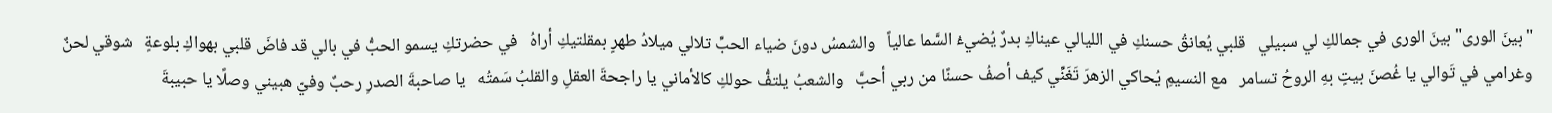"بينَ الورى" بينَ الورى في جمالكِ لي سبيلي   قلبي يُعانقُ حسنكِ في الليالي عيناكِ بدرٌ يُضيءُ السَّما عالياً   والشمسُ دونَ ضياء الحبِّ تلالي ميلادُ طهرٍ بمقلتيكِ أراهُ   في حضرتكِ يسمو الحبُّ في بالي قد فاضَ قلبي بهواكِ بلوعةٍ   شوقي لحنٌ وغرامي في تَوالي يا غُصنَ بيتٍ بهِ الروحُ تسامر   مع النسيمِ يُحاكي الزهرَ تَغَنِّي كيف أصفُ حسنًا من ربي أحبَّ   والشعبُ يلتفُّ حولكِ كالأماني يا راجحةَ العقلِ والقلبُ سَمتُه   يا صاحبةَ الصدرِ رحبٌ وفيّ هبيني وصلًا يا حبيبةَ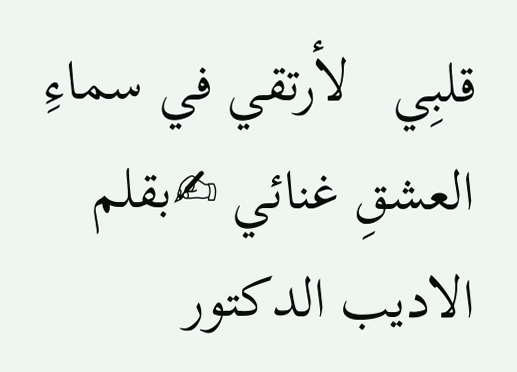قلبِي   لأرتقي في سماءِ العشقِ غنائي ✍بقلم الاديب الدكتور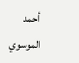أحمد الموسوي